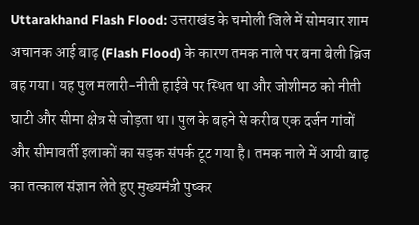Uttarakhand Flash Flood: उत्तराखंड के चमोली जिले में सोमवार शाम अचानक आई बाढ़ (Flash Flood) के कारण तमक नाले पर बना बेली ब्रिज बह गया। यह पुल मलारी-नीती हाईवे पर स्थित था और जोशीमठ को नीती घाटी और सीमा क्षेत्र से जोड़ता था। पुल के बहने से करीब एक दर्जन गांवों और सीमावर्ती इलाकों का सड़क संपर्क टूट गया है। तमक नाले में आयी बाढ़ का तत्काल संज्ञान लेते हुए मुख्यमंत्री पुष्कर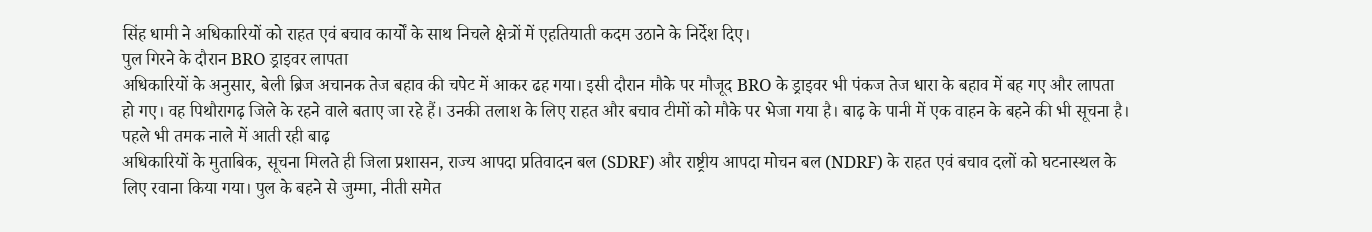सिंह धामी ने अधिकारियों को राहत एवं बचाव कार्यों के साथ निचले क्षेत्रों में एहतियाती कदम उठाने के निर्देश दिए।
पुल गिरने के दौरान BRO ड्राइवर लापता
अधिकारियों के अनुसार, बेली ब्रिज अचानक तेज बहाव की चपेट में आकर ढह गया। इसी दौरान मौके पर मौजूद BRO के ड्राइवर भी पंकज तेज धारा के बहाव में बह गए और लापता हो गए। वह पिथौरागढ़ जिले के रहने वाले बताए जा रहे हैं। उनकी तलाश के लिए राहत और बचाव टीमों को मौके पर भेजा गया है। बाढ़ के पानी में एक वाहन के बहने की भी सूचना है।
पहले भी तमक नाले में आती रही बाढ़
अधिकारियों के मुताबिक, सूचना मिलते ही जिला प्रशासन, राज्य आपदा प्रतिवादन बल (SDRF) और राष्ट्रीय आपदा मोचन बल (NDRF) के राहत एवं बचाव दलों को घटनास्थल के लिए रवाना किया गया। पुल के बहने से जुम्मा, नीती समेत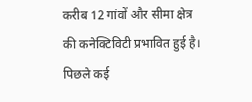करीब 12 गांवों और सीमा क्षेत्र की कनेक्टिविटी प्रभावित हुई है। पिछले कई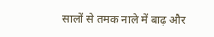सालों से तमक नाले में बाढ़ और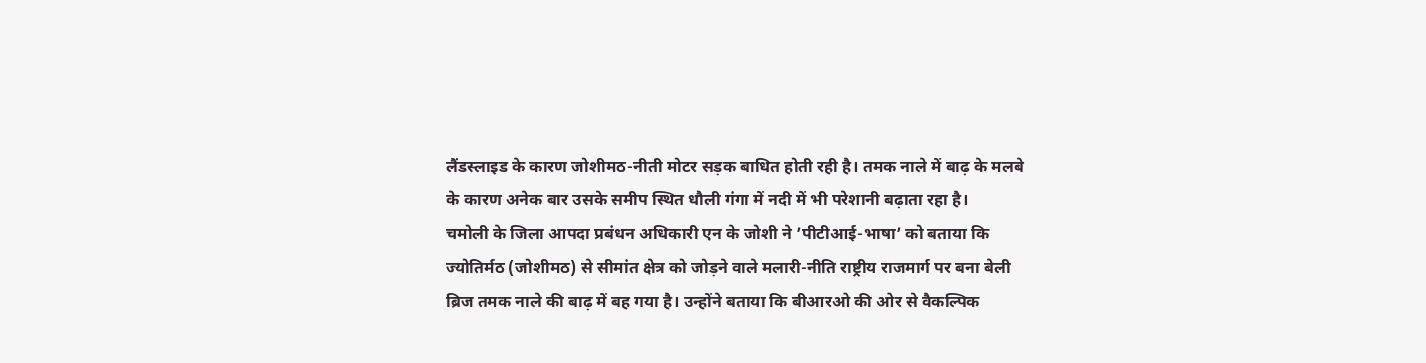लैंडस्लाइड के कारण जोशीमठ-नीती मोटर सड़क बाधित होती रही है। तमक नाले में बाढ़ के मलबे के कारण अनेक बार उसके समीप स्थित धौली गंगा में नदी में भी परेशानी बढ़ाता रहा है।
चमोली के जिला आपदा प्रबंधन अधिकारी एन के जोशी ने ’पीटीआई-भाषा’ को बताया कि ज्योतिर्मठ (जोशीमठ) से सीमांत क्षेत्र को जोड़ने वाले मलारी-नीति राष्ट्रीय राजमार्ग पर बना बेली ब्रिज तमक नाले की बाढ़ में बह गया है। उन्होंने बताया कि बीआरओ की ओर से वैकल्पिक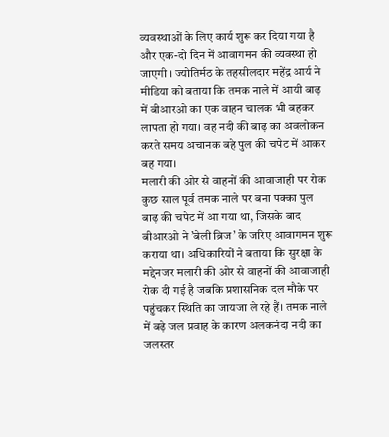व्यवस्थाओं के लिए कार्य शुरू कर दिया गया है और एक-दो दिन में आवागमन की व्यवस्था हो जाएगी । ज्योतिर्मठ के तहसीलदार महेंद्र आर्य ने मीडिया को बताया कि तमक नाले में आयी बाढ़ में बीआरओ का एक वाहन चालक भी बहकर लापता हो गया। वह नदी की बाढ़ का अवलोकन करते समय अचानक बहे पुल की चपेट में आकर बह गया।
मलारी की ओर से वाहनों की आवाजाही पर रोक
कुछ साल पूर्व तमक नाले पर बना पक्का पुल बाढ़ की चपेट में आ गया था, जिसके बाद बीआरओ ने ’बेली ब्रिज’ के जरिए आवागमन शुरू कराया था। अधिकारियों ने बताया कि सुरक्षा के मद्देनजर मलारी की ओर से वाहनों की आवाजाही रोक दी गई है जबकि प्रशासनिक दल मौके पर पहुंचकर स्थिति का जायजा ले रहे हैं। तमक नाले में बढ़े जल प्रवाह के कारण अलकनंदा नदी का जलस्तर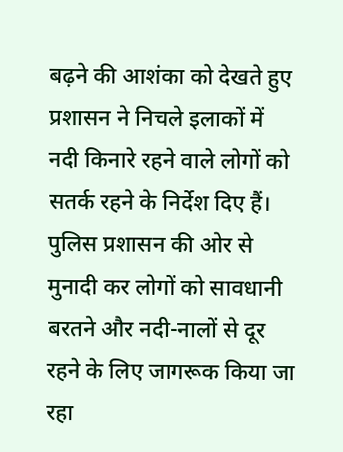बढ़ने की आशंका को देखते हुए प्रशासन ने निचले इलाकों में नदी किनारे रहने वाले लोगों को सतर्क रहने के निर्देश दिए हैं। पुलिस प्रशासन की ओर से मुनादी कर लोगों को सावधानी बरतने और नदी-नालों से दूर रहने के लिए जागरूक किया जा रहा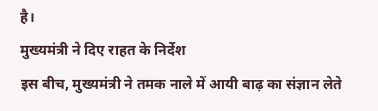है।
मुख्यमंत्री ने दिए राहत के निर्देश
इस बीच, मुख्यमंत्री ने तमक नाले में आयी बाढ़ का संज्ञान लेते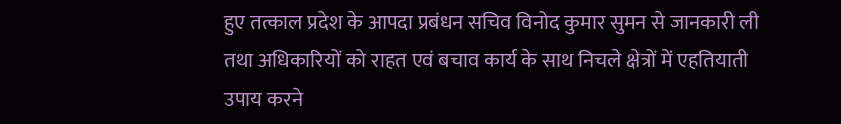हुए तत्काल प्रदेश के आपदा प्रबंधन सचिव विनोद कुमार सुमन से जानकारी ली तथा अधिकारियों को राहत एवं बचाव कार्य के साथ निचले क्षेत्रों में एहतियाती उपाय करने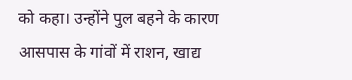को कहा। उन्होंने पुल बहने के कारण आसपास के गांवों में राशन, खाद्य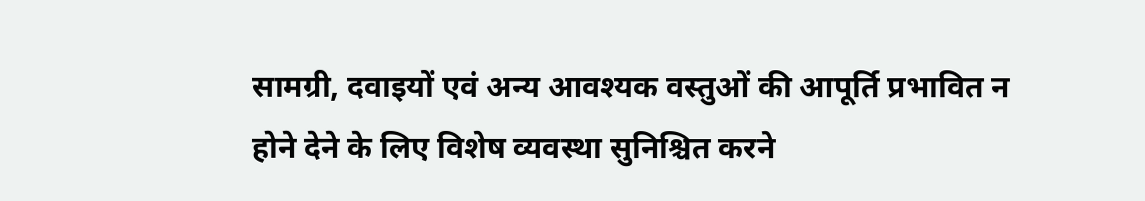सामग्री, दवाइयों एवं अन्य आवश्यक वस्तुओं की आपूर्ति प्रभावित न होने देने के लिए विशेष व्यवस्था सुनिश्चित करने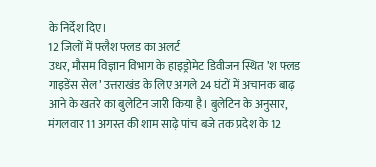के निर्देश दिए।
12 जिलों में फ्लैश फ्लड का अलर्ट
उधर, मौसम विज्ञान विभाग के हाइड्रोमेट डिवीजन स्थित ’श फ्लड गाइडेंस सेल’ उत्तराखंड के लिए अगले 24 घंटों में अचानक बाढ़ आने के खतरे का बुलेटिन जारी किया है। बुलेटिन के अनुसार, मंगलवार 11 अगस्त की शाम साढ़े पांच बजे तक प्रदेश के 12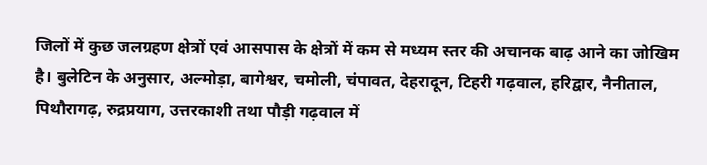जिलों में कुछ जलग्रहण क्षेत्रों एवं आसपास के क्षेत्रों में कम से मध्यम स्तर की अचानक बाढ़ आने का जोखिम है। बुलेटिन के अनुसार, अल्मोड़ा, बागेश्वर, चमोली, चंपावत, देहरादून, टिहरी गढ़वाल, हरिद्वार, नैनीताल, पिथौरागढ़, रुद्रप्रयाग, उत्तरकाशी तथा पौड़ी गढ़वाल में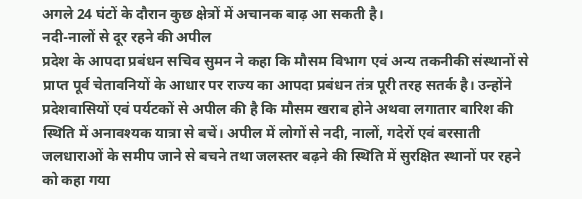अगले 24 घंटों के दौरान कुछ क्षेत्रों में अचानक बाढ़ आ सकती है।
नदी-नालों से दूर रहने की अपील
प्रदेश के आपदा प्रबंधन सचिव सुमन ने कहा कि मौसम विभाग एवं अन्य तकनीकी संस्थानों से प्राप्त पूर्व चेतावनियों के आधार पर राज्य का आपदा प्रबंधन तंत्र पूरी तरह सतर्क है। उन्होंने प्रदेशवासियों एवं पर्यटकों से अपील की है कि मौसम खराब होने अथवा लगातार बारिश की स्थिति में अनावश्यक यात्रा से बचें। अपील में लोगों से नदी, नालों, गदेरों एवं बरसाती जलधाराओं के समीप जाने से बचने तथा जलस्तर बढ़ने की स्थिति में सुरक्षित स्थानों पर रहने को कहा गया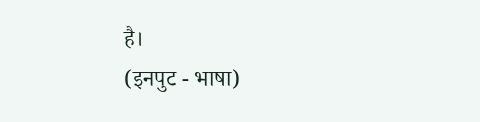है।
(इनपुट - भाषा)